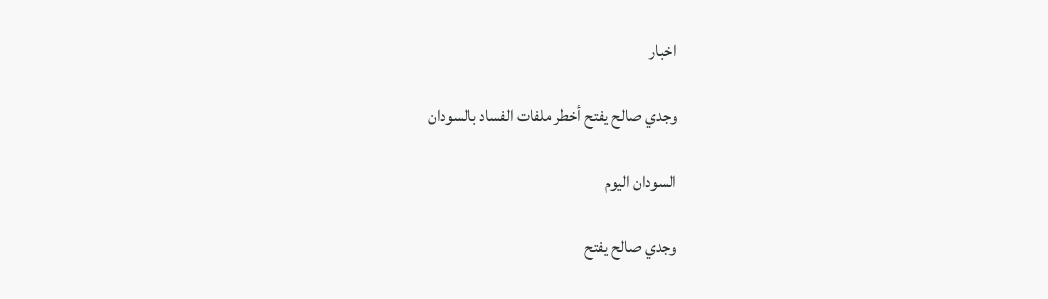اخبار

وجدي صالح يفتح أخطر ملفات الفساد بالسودان

السودان اليوم

وجدي صالح يفتح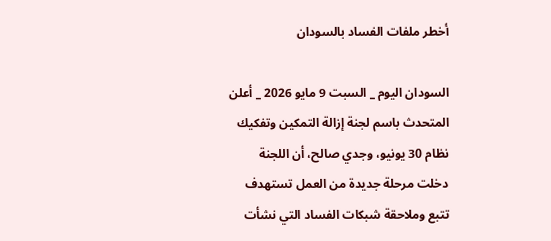أخطر ملفات الفساد بالسودان

السودان اليوم _ السبت 9 مايو 2026 _ أعلن المتحدث باسم لجنة إزالة التمكين وتفكيك نظام 30 يونيو، وجدي صالح، أن اللجنة دخلت مرحلة جديدة من العمل تستهدف تتبع وملاحقة شبكات الفساد التي نشأت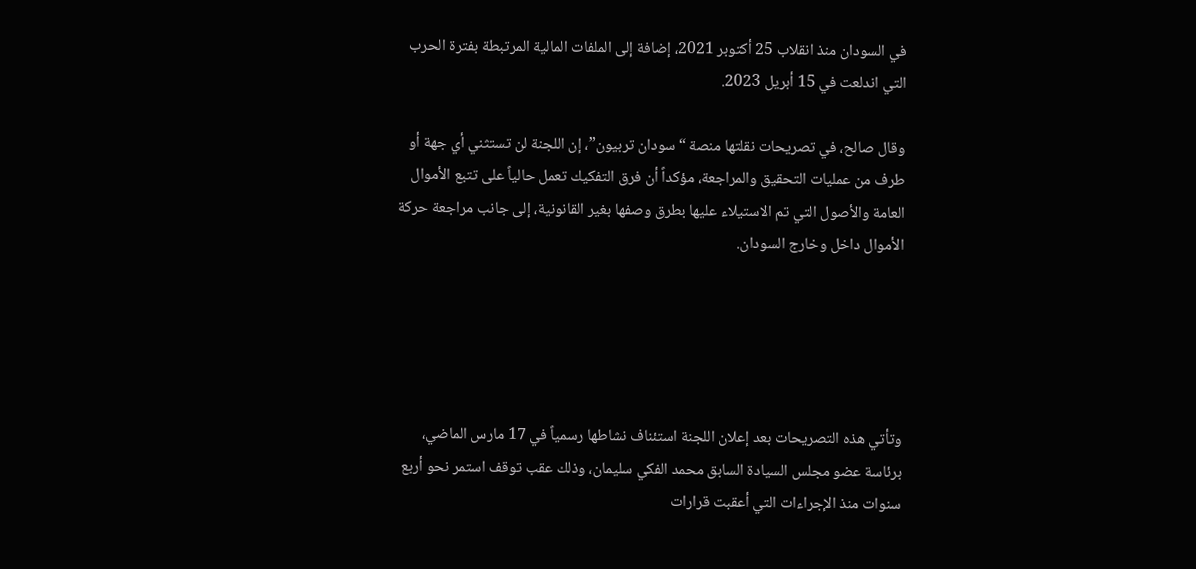في السودان منذ انقلاب 25 أكتوبر 2021، إضافة إلى الملفات المالية المرتبطة بفترة الحرب التي اندلعت في 15 أبريل 2023.

وقال صالح، في تصريحات نقلتها منصة “سودان تربيون”، إن اللجنة لن تستثني أي جهة أو طرف من عمليات التحقيق والمراجعة، مؤكداً أن فرق التفكيك تعمل حالياً على تتبع الأموال العامة والأصول التي تم الاستيلاء عليها بطرق وصفها بغير القانونية، إلى جانب مراجعة حركة الأموال داخل وخارج السودان.





وتأتي هذه التصريحات بعد إعلان اللجنة استئناف نشاطها رسمياً في 17 مارس الماضي، برئاسة عضو مجلس السيادة السابق محمد الفكي سليمان، وذلك عقب توقف استمر نحو أربع سنوات منذ الإجراءات التي أعقبت قرارات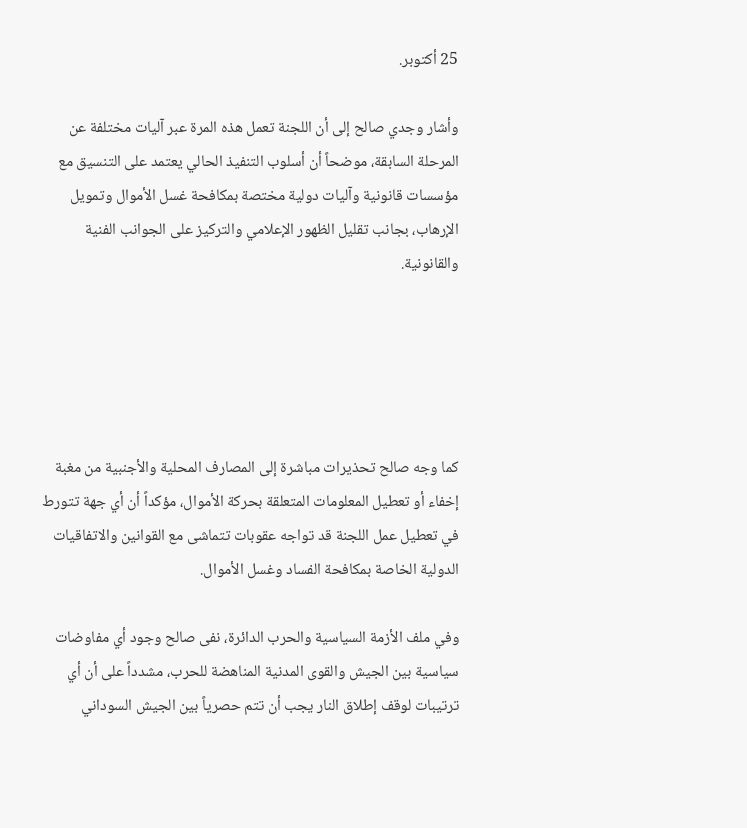25 أكتوبر.

وأشار وجدي صالح إلى أن اللجنة تعمل هذه المرة عبر آليات مختلفة عن المرحلة السابقة، موضحاً أن أسلوب التنفيذ الحالي يعتمد على التنسيق مع مؤسسات قانونية وآليات دولية مختصة بمكافحة غسل الأموال وتمويل الإرهاب، بجانب تقليل الظهور الإعلامي والتركيز على الجوانب الفنية والقانونية.





كما وجه صالح تحذيرات مباشرة إلى المصارف المحلية والأجنبية من مغبة إخفاء أو تعطيل المعلومات المتعلقة بحركة الأموال، مؤكداً أن أي جهة تتورط في تعطيل عمل اللجنة قد تواجه عقوبات تتماشى مع القوانين والاتفاقيات الدولية الخاصة بمكافحة الفساد وغسل الأموال.

وفي ملف الأزمة السياسية والحرب الدائرة، نفى صالح وجود أي مفاوضات سياسية بين الجيش والقوى المدنية المناهضة للحرب، مشدداً على أن أي ترتيبات لوقف إطلاق النار يجب أن تتم حصرياً بين الجيش السوداني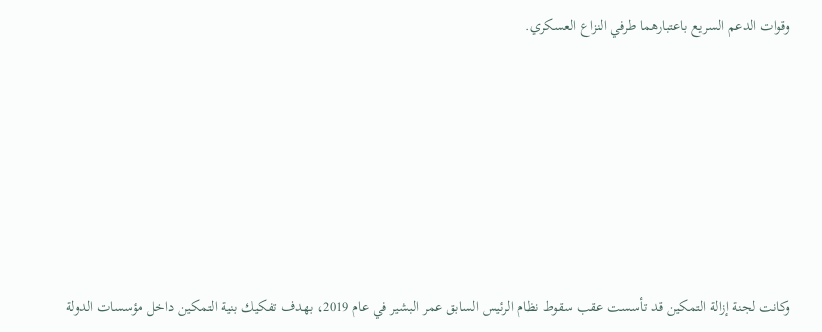وقوات الدعم السريع باعتبارهما طرفي النزاع العسكري.







وكانت لجنة إزالة التمكين قد تأسست عقب سقوط نظام الرئيس السابق عمر البشير في عام 2019، بهدف تفكيك بنية التمكين داخل مؤسسات الدولة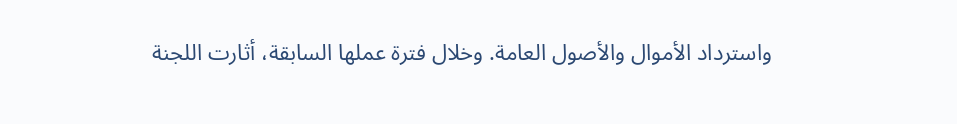واسترداد الأموال والأصول العامة. وخلال فترة عملها السابقة، أثارت اللجنة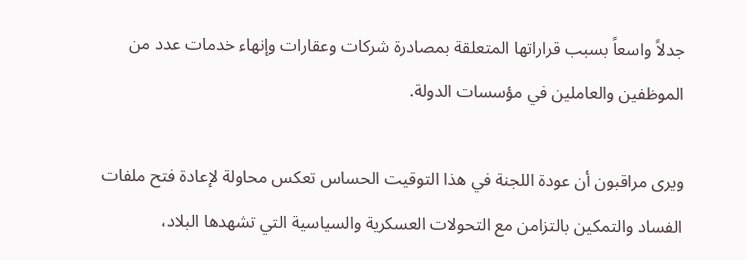جدلاً واسعاً بسبب قراراتها المتعلقة بمصادرة شركات وعقارات وإنهاء خدمات عدد من الموظفين والعاملين في مؤسسات الدولة.

ويرى مراقبون أن عودة اللجنة في هذا التوقيت الحساس تعكس محاولة لإعادة فتح ملفات الفساد والتمكين بالتزامن مع التحولات العسكرية والسياسية التي تشهدها البلاد،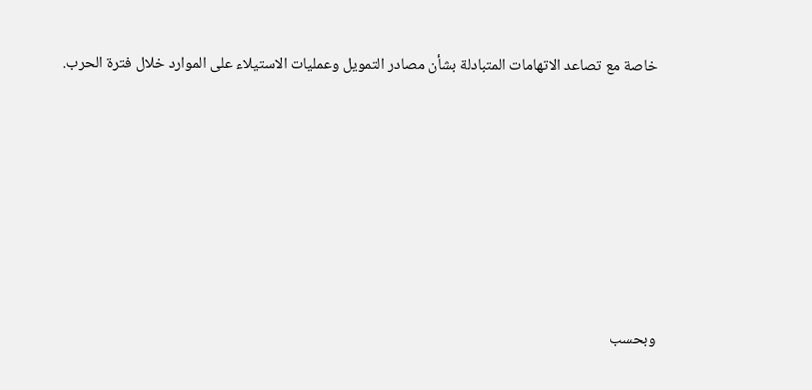خاصة مع تصاعد الاتهامات المتبادلة بشأن مصادر التمويل وعمليات الاستيلاء على الموارد خلال فترة الحرب.







وبحسب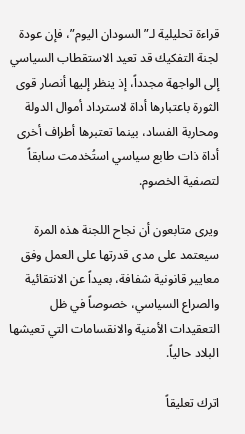قراءة تحليلية لـ”السودان اليوم”، فإن عودة لجنة التفكيك قد تعيد الاستقطاب السياسي إلى الواجهة مجدداً، إذ ينظر إليها أنصار قوى الثورة باعتبارها أداة لاسترداد أموال الدولة ومحاربة الفساد، بينما تعتبرها أطراف أخرى أداة ذات طابع سياسي استُخدمت سابقاً لتصفية الخصوم.

ويرى متابعون أن نجاح اللجنة هذه المرة سيعتمد على مدى قدرتها على العمل وفق معايير قانونية شفافة، بعيداً عن الانتقائية والصراع السياسي، خصوصاً في ظل التعقيدات الأمنية والانقسامات التي تعيشها البلاد حالياً.

اترك تعليقاً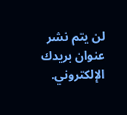لن يتم نشر عنوان بريدك الإلكتروني.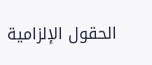الحقول الإلزامية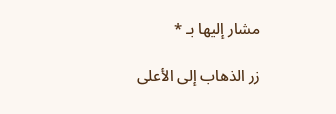مشار إليها بـ *

زر الذهاب إلى الأعلى